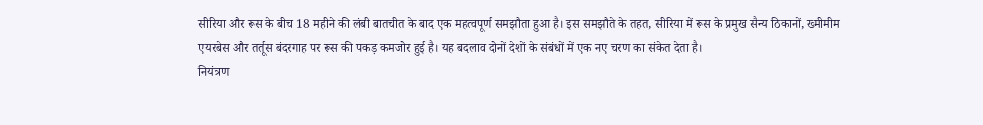सीरिया और रूस के बीच 18 महीने की लंबी बातचीत के बाद एक महत्वपूर्ण समझौता हुआ है। इस समझौते के तहत, सीरिया में रूस के प्रमुख सैन्य ठिकानों, ख्मीमीम एयरबेस और तर्तूस बंदरगाह पर रूस की पकड़ कमजोर हुई है। यह बदलाव दोनों देशों के संबंधों में एक नए चरण का संकेत देता है।
नियंत्रण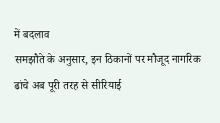में बदलाव
समझौते के अनुसार, इन ठिकानों पर मौजूद नागरिक ढांचे अब पूरी तरह से सीरियाई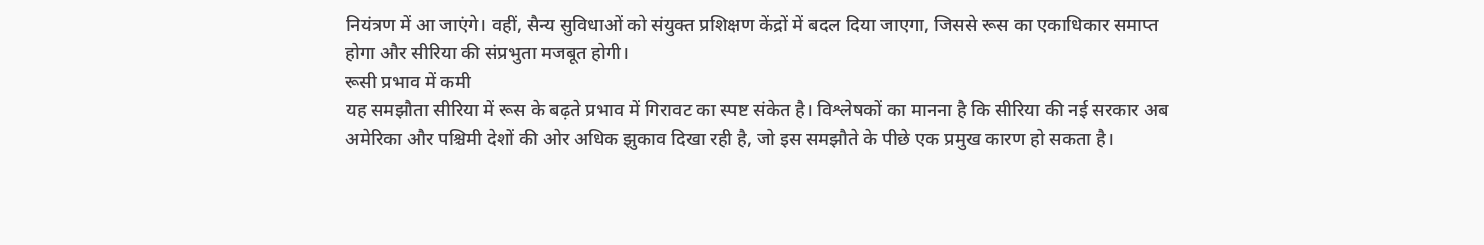नियंत्रण में आ जाएंगे। वहीं, सैन्य सुविधाओं को संयुक्त प्रशिक्षण केंद्रों में बदल दिया जाएगा, जिससे रूस का एकाधिकार समाप्त होगा और सीरिया की संप्रभुता मजबूत होगी।
रूसी प्रभाव में कमी
यह समझौता सीरिया में रूस के बढ़ते प्रभाव में गिरावट का स्पष्ट संकेत है। विश्लेषकों का मानना है कि सीरिया की नई सरकार अब अमेरिका और पश्चिमी देशों की ओर अधिक झुकाव दिखा रही है, जो इस समझौते के पीछे एक प्रमुख कारण हो सकता है।